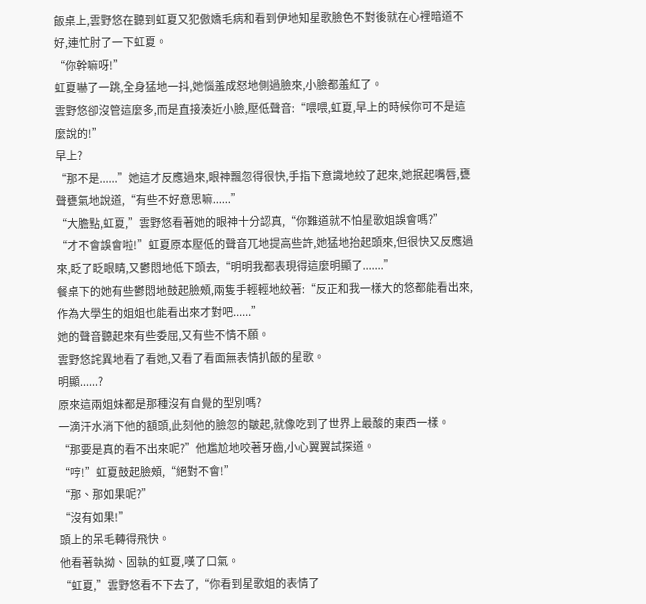飯桌上,雲野悠在聽到虹夏又犯傲嬌毛病和看到伊地知星歌臉色不對後就在心裡暗道不好,連忙肘了一下虹夏。
“你幹嘛呀!”
虹夏嚇了一跳,全身猛地一抖,她惱羞成怒地側過臉來,小臉都羞紅了。
雲野悠卻沒管這麼多,而是直接湊近小臉,壓低聲音:“喂喂,虹夏,早上的時候你可不是這麼說的!”
早上?
“那不是......”她這才反應過來,眼神飄忽得很快,手指下意識地絞了起來,她抿起嘴唇,甕聲甕氣地說道,“有些不好意思嘛......”
“大膽點,虹夏,”雲野悠看著她的眼神十分認真,“你難道就不怕星歌姐誤會嗎?”
“才不會誤會啦!”虹夏原本壓低的聲音兀地提高些許,她猛地抬起頭來,但很快又反應過來,眨了眨眼睛,又鬱悶地低下頭去,“明明我都表現得這麼明顯了.......”
餐桌下的她有些鬱悶地鼓起臉頰,兩隻手輕輕地絞著:“反正和我一樣大的悠都能看出來,作為大學生的姐姐也能看出來才對吧......”
她的聲音聽起來有些委屈,又有些不情不願。
雲野悠詫異地看了看她,又看了看面無表情扒飯的星歌。
明顯......?
原來這兩姐妹都是那種沒有自覺的型別嗎?
一滴汗水淌下他的額頭,此刻他的臉忽的皺起,就像吃到了世界上最酸的東西一樣。
“那要是真的看不出來呢?”他尷尬地咬著牙齒,小心翼翼試探道。
“哼!”虹夏鼓起臉頰,“絕對不會!”
“那、那如果呢?”
“沒有如果!”
頭上的呆毛轉得飛快。
他看著執拗、固執的虹夏,嘆了口氣。
“虹夏,”雲野悠看不下去了,“你看到星歌姐的表情了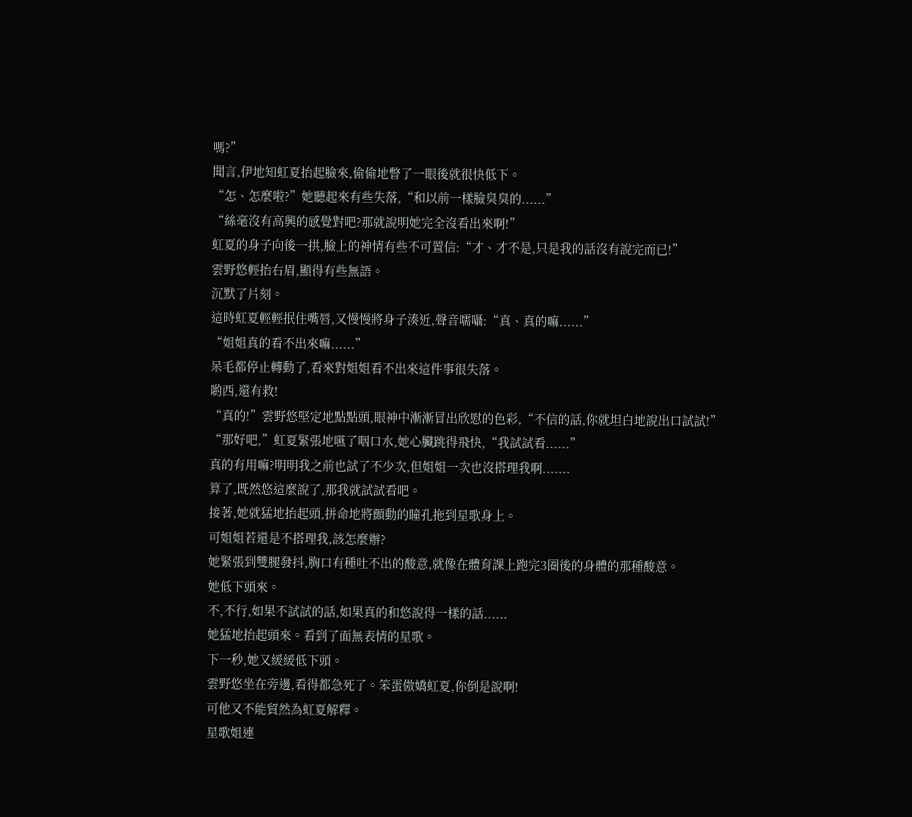嗎?”
聞言,伊地知虹夏抬起臉來,偷偷地瞥了一眼後就很快低下。
“怎、怎麼啦?”她聽起來有些失落,“和以前一樣臉臭臭的......”
“絲毫沒有高興的感覺對吧?那就說明她完全沒看出來啊!”
虹夏的身子向後一拱,臉上的神情有些不可置信:“才、才不是,只是我的話沒有說完而已!”
雲野悠輕抬右眉,顯得有些無語。
沉默了片刻。
這時虹夏輕輕抿住嘴唇,又慢慢將身子湊近,聲音嚅囁:“真、真的嘛......”
“姐姐真的看不出來嘛......”
呆毛都停止轉動了,看來對姐姐看不出來這件事很失落。
喲西,還有救!
“真的!”雲野悠堅定地點點頭,眼神中漸漸冒出欣慰的色彩,“不信的話,你就坦白地說出口試試!”
“那好吧,”虹夏緊張地嚥了咽口水,她心臟跳得飛快,“我試試看......”
真的有用嘛?明明我之前也試了不少次,但姐姐一次也沒搭理我啊.......
算了,既然悠這麼說了,那我就試試看吧。
接著,她就猛地抬起頭,拼命地將顫動的瞳孔拖到星歌身上。
可姐姐若還是不搭理我,該怎麼辦?
她緊張到雙腿發抖,胸口有種吐不出的酸意,就像在體育課上跑完3圈後的身體的那種酸意。
她低下頭來。
不,不行,如果不試試的話,如果真的和悠說得一樣的話......
她猛地抬起頭來。看到了面無表情的星歌。
下一秒,她又緩緩低下頭。
雲野悠坐在旁邊,看得都急死了。笨蛋傲嬌虹夏,你倒是說啊!
可他又不能貿然為虹夏解釋。
星歌姐連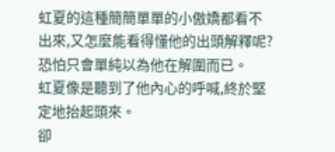虹夏的這種簡簡單單的小傲嬌都看不出來,又怎麼能看得懂他的出頭解釋呢?恐怕只會單純以為他在解圍而已。
虹夏像是聽到了他內心的呼喊,終於堅定地抬起頭來。
卻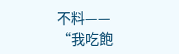不料——
“我吃飽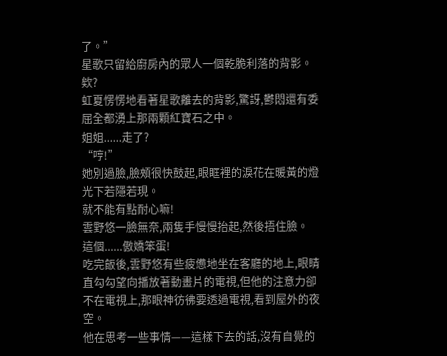了。”
星歌只留給廚房內的眾人一個乾脆利落的背影。
欸?
虹夏愣愣地看著星歌離去的背影,驚訝,鬱悶還有委屈全都湧上那兩顆紅寶石之中。
姐姐......走了?
“哼!”
她別過臉,臉頰很快鼓起,眼眶裡的淚花在暖黃的燈光下若隱若現。
就不能有點耐心嘛!
雲野悠一臉無奈,兩隻手慢慢抬起,然後捂住臉。
這個......傲嬌笨蛋!
吃完飯後,雲野悠有些疲憊地坐在客廳的地上,眼睛直勾勾望向播放著動畫片的電視,但他的注意力卻不在電視上,那眼神彷彿要透過電視,看到屋外的夜空。
他在思考一些事情——這樣下去的話,沒有自覺的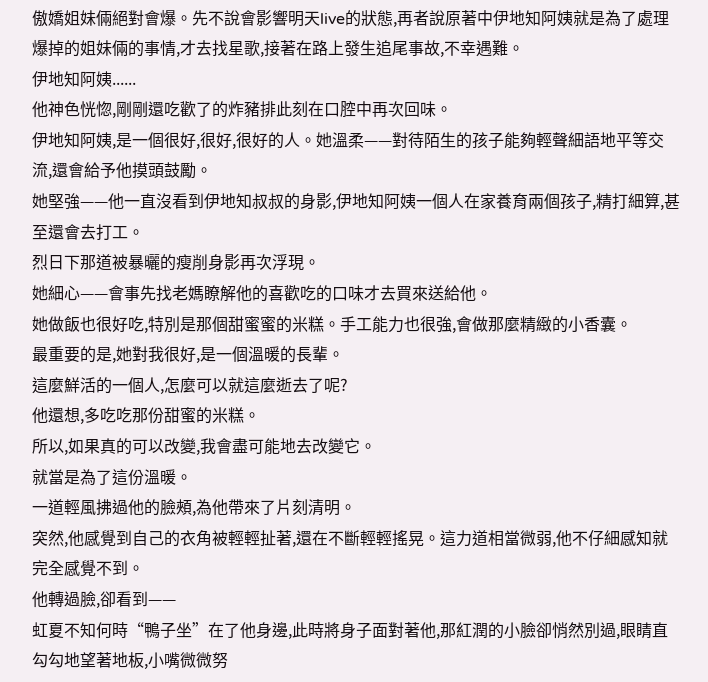傲嬌姐妹倆絕對會爆。先不說會影響明天live的狀態,再者說原著中伊地知阿姨就是為了處理爆掉的姐妹倆的事情,才去找星歌,接著在路上發生追尾事故,不幸遇難。
伊地知阿姨......
他神色恍惚,剛剛還吃歡了的炸豬排此刻在口腔中再次回味。
伊地知阿姨,是一個很好,很好,很好的人。她溫柔——對待陌生的孩子能夠輕聲細語地平等交流,還會給予他摸頭鼓勵。
她堅強——他一直沒看到伊地知叔叔的身影,伊地知阿姨一個人在家養育兩個孩子,精打細算,甚至還會去打工。
烈日下那道被暴曬的瘦削身影再次浮現。
她細心——會事先找老媽瞭解他的喜歡吃的口味才去買來送給他。
她做飯也很好吃,特別是那個甜蜜蜜的米糕。手工能力也很強,會做那麼精緻的小香囊。
最重要的是,她對我很好,是一個溫暖的長輩。
這麼鮮活的一個人,怎麼可以就這麼逝去了呢?
他還想,多吃吃那份甜蜜的米糕。
所以,如果真的可以改變,我會盡可能地去改變它。
就當是為了這份溫暖。
一道輕風拂過他的臉頰,為他帶來了片刻清明。
突然,他感覺到自己的衣角被輕輕扯著,還在不斷輕輕搖晃。這力道相當微弱,他不仔細感知就完全感覺不到。
他轉過臉,卻看到——
虹夏不知何時“鴨子坐”在了他身邊,此時將身子面對著他,那紅潤的小臉卻悄然別過,眼睛直勾勾地望著地板,小嘴微微努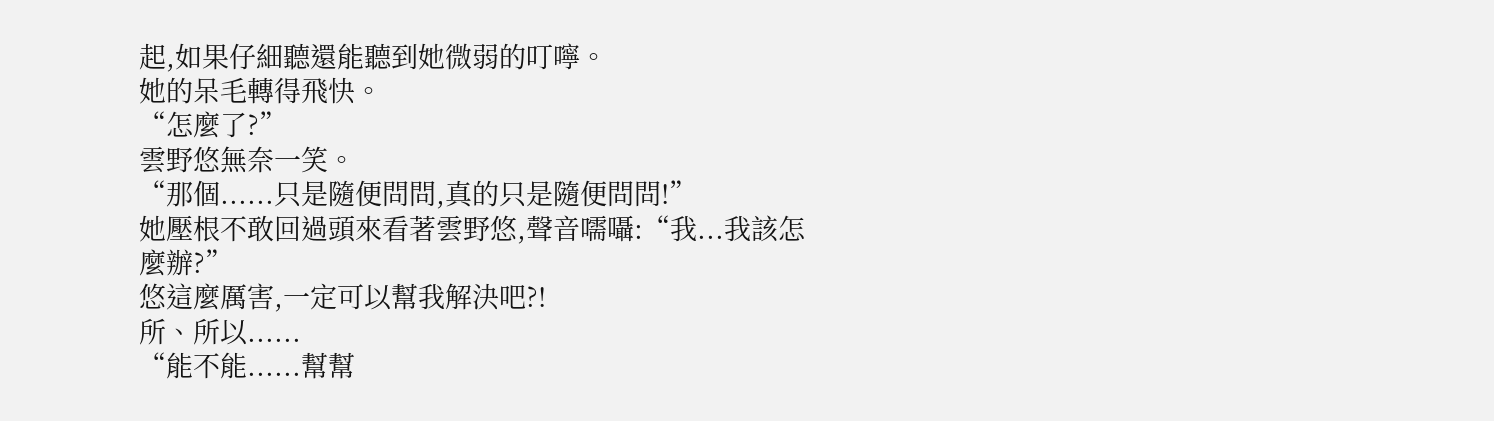起,如果仔細聽還能聽到她微弱的叮嚀。
她的呆毛轉得飛快。
“怎麼了?”
雲野悠無奈一笑。
“那個......只是隨便問問,真的只是隨便問問!”
她壓根不敢回過頭來看著雲野悠,聲音嚅囁:“我...我該怎麼辦?”
悠這麼厲害,一定可以幫我解決吧?!
所、所以......
“能不能......幫幫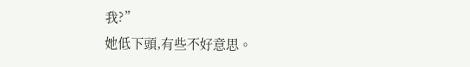我?”
她低下頭,有些不好意思。